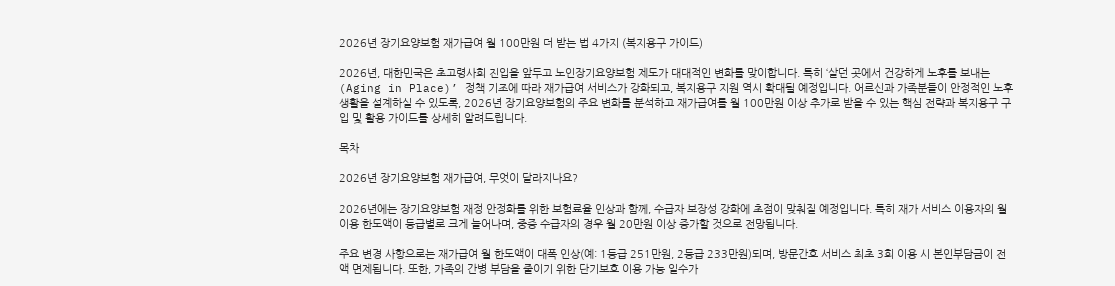2026년 장기요양보험 재가급여 월 100만원 더 받는 법 4가지 (복지용구 가이드)

2026년, 대한민국은 초고령사회 진입을 앞두고 노인장기요양보험 제도가 대대적인 변화를 맞이합니다. 특히 ‘살던 곳에서 건강하게 노후를 보내는(Aging in Place)’ 정책 기조에 따라 재가급여 서비스가 강화되고, 복지용구 지원 역시 확대될 예정입니다. 어르신과 가족분들이 안정적인 노후 생활을 설계하실 수 있도록, 2026년 장기요양보험의 주요 변화를 분석하고 재가급여를 월 100만원 이상 추가로 받을 수 있는 핵심 전략과 복지용구 구입 및 활용 가이드를 상세히 알려드립니다.

목차

2026년 장기요양보험 재가급여, 무엇이 달라지나요?

2026년에는 장기요양보험 재정 안정화를 위한 보험료율 인상과 함께, 수급자 보장성 강화에 초점이 맞춰질 예정입니다. 특히 재가 서비스 이용자의 월 이용 한도액이 등급별로 크게 늘어나며, 중증 수급자의 경우 월 20만원 이상 증가할 것으로 전망됩니다.

주요 변경 사항으로는 재가급여 월 한도액이 대폭 인상(예: 1등급 251만원, 2등급 233만원)되며, 방문간호 서비스 최초 3회 이용 시 본인부담금이 전액 면제됩니다. 또한, 가족의 간병 부담을 줄이기 위한 단기보호 이용 가능 일수가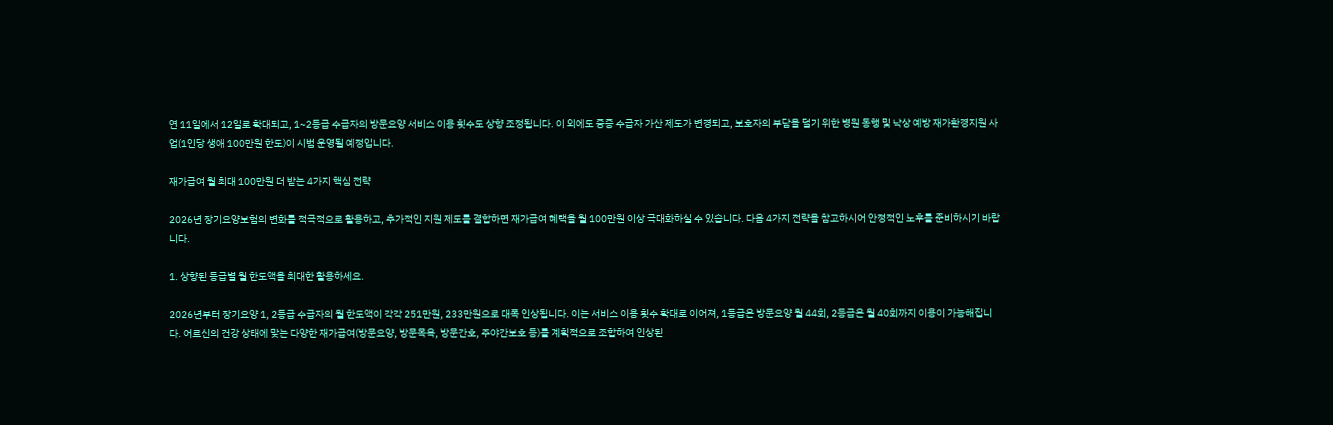연 11일에서 12일로 확대되고, 1~2등급 수급자의 방문요양 서비스 이용 횟수도 상향 조정됩니다. 이 외에도 중증 수급자 가산 제도가 변경되고, 보호자의 부담을 덜기 위한 병원 동행 및 낙상 예방 재가환경지원 사업(1인당 생애 100만원 한도)이 시범 운영될 예정입니다.

재가급여 월 최대 100만원 더 받는 4가지 핵심 전략

2026년 장기요양보험의 변화를 적극적으로 활용하고, 추가적인 지원 제도를 결합하면 재가급여 혜택을 월 100만원 이상 극대화하실 수 있습니다. 다음 4가지 전략을 참고하시어 안정적인 노후를 준비하시기 바랍니다.

1. 상향된 등급별 월 한도액을 최대한 활용하세요.

2026년부터 장기요양 1, 2등급 수급자의 월 한도액이 각각 251만원, 233만원으로 대폭 인상됩니다. 이는 서비스 이용 횟수 확대로 이어져, 1등급은 방문요양 월 44회, 2등급은 월 40회까지 이용이 가능해집니다. 어르신의 건강 상태에 맞는 다양한 재가급여(방문요양, 방문목욕, 방문간호, 주야간보호 등)를 계획적으로 조합하여 인상된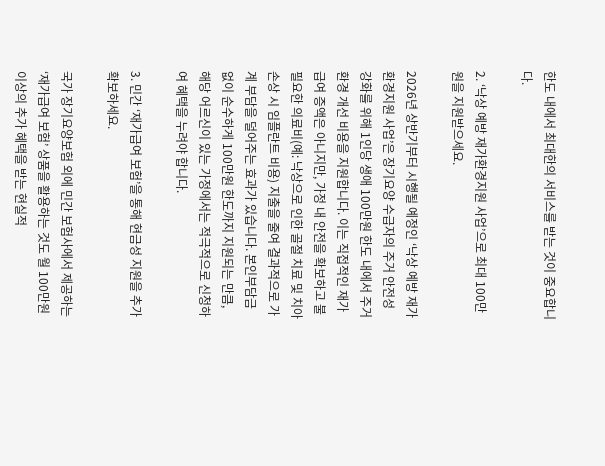한도 내에서 최대한의 서비스를 받는 것이 중요합니다.

2. ‘낙상 예방 재가환경지원 사업’으로 최대 100만원을 지원받으세요.

2026년 상반기부터 시행될 예정인 ‘낙상 예방 재가환경지원 사업’은 장기요양 수급자의 주거 안전성 강화를 위해 1인당 생애 100만원 한도 내에서 주거환경 개선 비용을 지원합니다. 이는 직접적인 재가급여 증액은 아니지만, 가정 내 안전을 확보하고 불필요한 의료비(예: 낙상으로 인한 골절 치료 및 치아 손상 시 임플란트 비용) 지출을 줄여 결과적으로 가계 부담을 덜어주는 효과가 있습니다. 본인부담금 없이 순수하게 100만원 한도까지 지원되는 만큼, 해당 어르신이 있는 가정에서는 적극적으로 신청하여 혜택을 누려야 합니다.

3. 민간 ‘재가급여 보험’을 통해 현금성 지원을 추가 확보하세요.

국가 장기요양보험 외에 민간 보험사에서 제공하는 ‘재가급여 보험’ 상품을 활용하는 것도 월 100만원 이상의 추가 혜택을 받는 현실적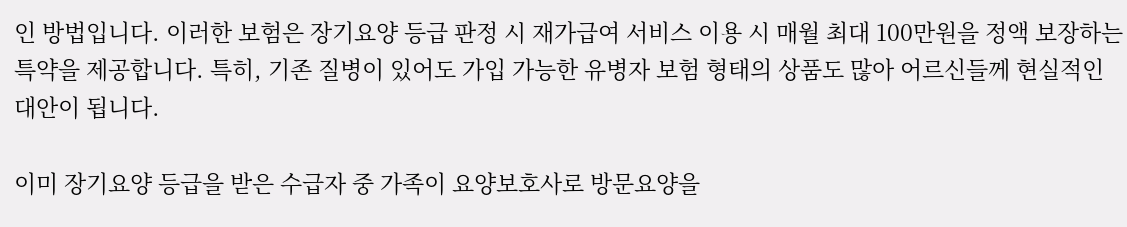인 방법입니다. 이러한 보험은 장기요양 등급 판정 시 재가급여 서비스 이용 시 매월 최대 100만원을 정액 보장하는 특약을 제공합니다. 특히, 기존 질병이 있어도 가입 가능한 유병자 보험 형태의 상품도 많아 어르신들께 현실적인 대안이 됩니다.

이미 장기요양 등급을 받은 수급자 중 가족이 요양보호사로 방문요양을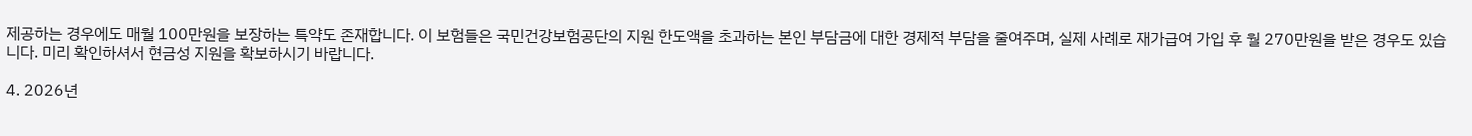제공하는 경우에도 매월 100만원을 보장하는 특약도 존재합니다. 이 보험들은 국민건강보험공단의 지원 한도액을 초과하는 본인 부담금에 대한 경제적 부담을 줄여주며, 실제 사례로 재가급여 가입 후 월 270만원을 받은 경우도 있습니다. 미리 확인하셔서 현금성 지원을 확보하시기 바랍니다.

4. 2026년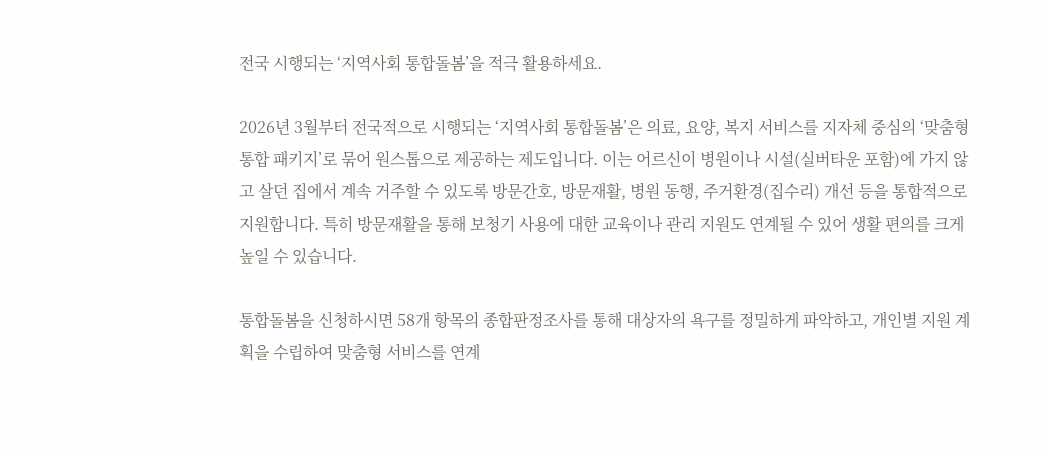전국 시행되는 ‘지역사회 통합돌봄’을 적극 활용하세요.

2026년 3월부터 전국적으로 시행되는 ‘지역사회 통합돌봄’은 의료, 요양, 복지 서비스를 지자체 중심의 ‘맞춤형 통합 패키지’로 묶어 원스톱으로 제공하는 제도입니다. 이는 어르신이 병원이나 시설(실버타운 포함)에 가지 않고 살던 집에서 계속 거주할 수 있도록 방문간호, 방문재활, 병원 동행, 주거환경(집수리) 개선 등을 통합적으로 지원합니다. 특히 방문재활을 통해 보청기 사용에 대한 교육이나 관리 지원도 연계될 수 있어 생활 편의를 크게 높일 수 있습니다.

통합돌봄을 신청하시면 58개 항목의 종합판정조사를 통해 대상자의 욕구를 정밀하게 파악하고, 개인별 지원 계획을 수립하여 맞춤형 서비스를 연계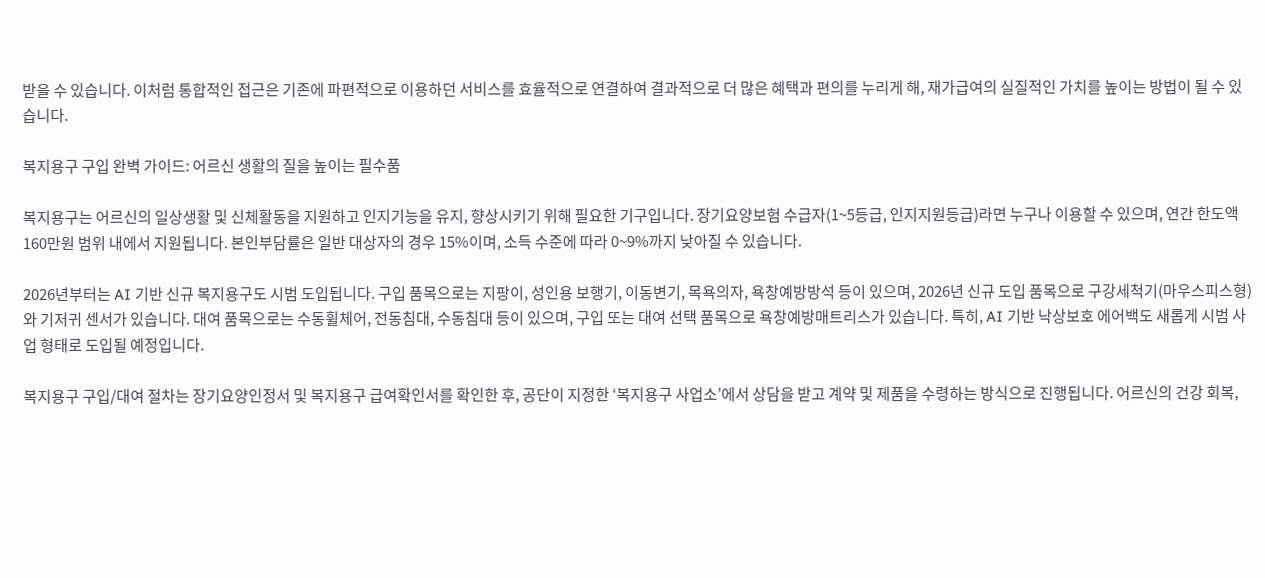받을 수 있습니다. 이처럼 통합적인 접근은 기존에 파편적으로 이용하던 서비스를 효율적으로 연결하여 결과적으로 더 많은 혜택과 편의를 누리게 해, 재가급여의 실질적인 가치를 높이는 방법이 될 수 있습니다.

복지용구 구입 완벽 가이드: 어르신 생활의 질을 높이는 필수품

복지용구는 어르신의 일상생활 및 신체활동을 지원하고 인지기능을 유지, 향상시키기 위해 필요한 기구입니다. 장기요양보험 수급자(1~5등급, 인지지원등급)라면 누구나 이용할 수 있으며, 연간 한도액 160만원 범위 내에서 지원됩니다. 본인부담률은 일반 대상자의 경우 15%이며, 소득 수준에 따라 0~9%까지 낮아질 수 있습니다.

2026년부터는 AI 기반 신규 복지용구도 시범 도입됩니다. 구입 품목으로는 지팡이, 성인용 보행기, 이동변기, 목욕의자, 욕창예방방석 등이 있으며, 2026년 신규 도입 품목으로 구강세척기(마우스피스형)와 기저귀 센서가 있습니다. 대여 품목으로는 수동휠체어, 전동침대, 수동침대 등이 있으며, 구입 또는 대여 선택 품목으로 욕창예방매트리스가 있습니다. 특히, AI 기반 낙상보호 에어백도 새롭게 시범 사업 형태로 도입될 예정입니다.

복지용구 구입/대여 절차는 장기요양인정서 및 복지용구 급여확인서를 확인한 후, 공단이 지정한 ‘복지용구 사업소’에서 상담을 받고 계약 및 제품을 수령하는 방식으로 진행됩니다. 어르신의 건강 회복,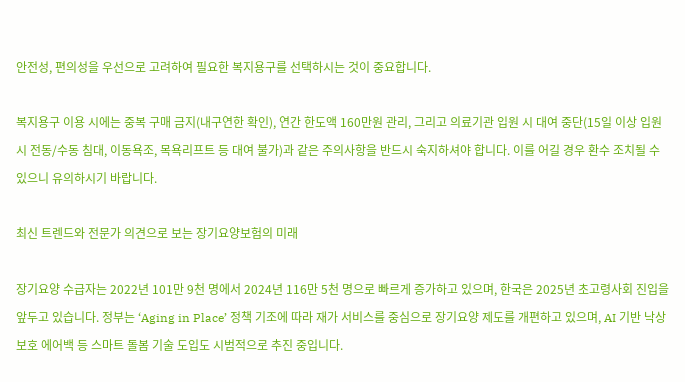안전성, 편의성을 우선으로 고려하여 필요한 복지용구를 선택하시는 것이 중요합니다.

복지용구 이용 시에는 중복 구매 금지(내구연한 확인), 연간 한도액 160만원 관리, 그리고 의료기관 입원 시 대여 중단(15일 이상 입원 시 전동/수동 침대, 이동욕조, 목욕리프트 등 대여 불가)과 같은 주의사항을 반드시 숙지하셔야 합니다. 이를 어길 경우 환수 조치될 수 있으니 유의하시기 바랍니다.

최신 트렌드와 전문가 의견으로 보는 장기요양보험의 미래

장기요양 수급자는 2022년 101만 9천 명에서 2024년 116만 5천 명으로 빠르게 증가하고 있으며, 한국은 2025년 초고령사회 진입을 앞두고 있습니다. 정부는 ‘Aging in Place’ 정책 기조에 따라 재가 서비스를 중심으로 장기요양 제도를 개편하고 있으며, AI 기반 낙상보호 에어백 등 스마트 돌봄 기술 도입도 시범적으로 추진 중입니다.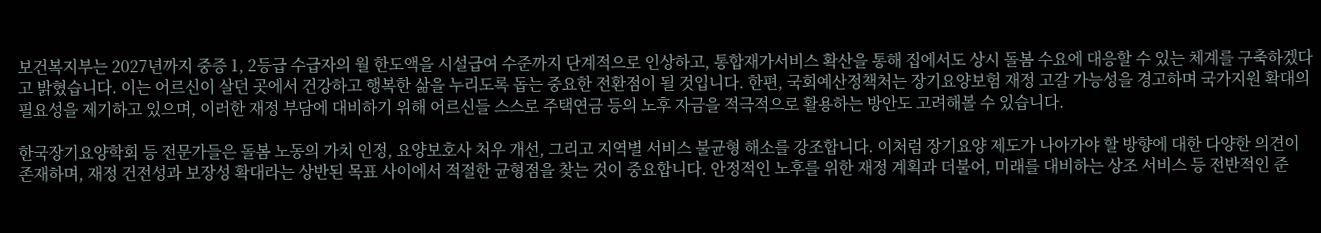보건복지부는 2027년까지 중증 1, 2등급 수급자의 월 한도액을 시설급여 수준까지 단계적으로 인상하고, 통합재가서비스 확산을 통해 집에서도 상시 돌봄 수요에 대응할 수 있는 체계를 구축하겠다고 밝혔습니다. 이는 어르신이 살던 곳에서 건강하고 행복한 삶을 누리도록 돕는 중요한 전환점이 될 것입니다. 한편, 국회예산정책처는 장기요양보험 재정 고갈 가능성을 경고하며 국가지원 확대의 필요성을 제기하고 있으며, 이러한 재정 부담에 대비하기 위해 어르신들 스스로 주택연금 등의 노후 자금을 적극적으로 활용하는 방안도 고려해볼 수 있습니다.

한국장기요양학회 등 전문가들은 돌봄 노동의 가치 인정, 요양보호사 처우 개선, 그리고 지역별 서비스 불균형 해소를 강조합니다. 이처럼 장기요양 제도가 나아가야 할 방향에 대한 다양한 의견이 존재하며, 재정 건전성과 보장성 확대라는 상반된 목표 사이에서 적절한 균형점을 찾는 것이 중요합니다. 안정적인 노후를 위한 재정 계획과 더불어, 미래를 대비하는 상조 서비스 등 전반적인 준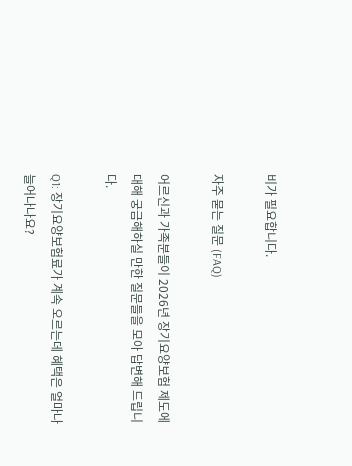비가 필요합니다.

자주 묻는 질문 (FAQ)

어르신과 가족분들이 2026년 장기요양보험 제도에 대해 궁금해하실 만한 질문들을 모아 답변해 드립니다.

Q1: 장기요양보험료가 계속 오르는데 혜택은 얼마나 늘어나나요?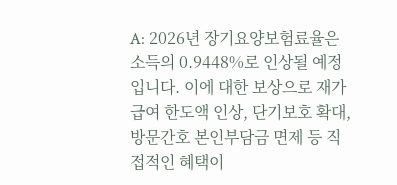A: 2026년 장기요양보험료율은 소득의 0.9448%로 인상될 예정입니다. 이에 대한 보상으로 재가급여 한도액 인상, 단기보호 확대, 방문간호 본인부담금 면제 등 직접적인 혜택이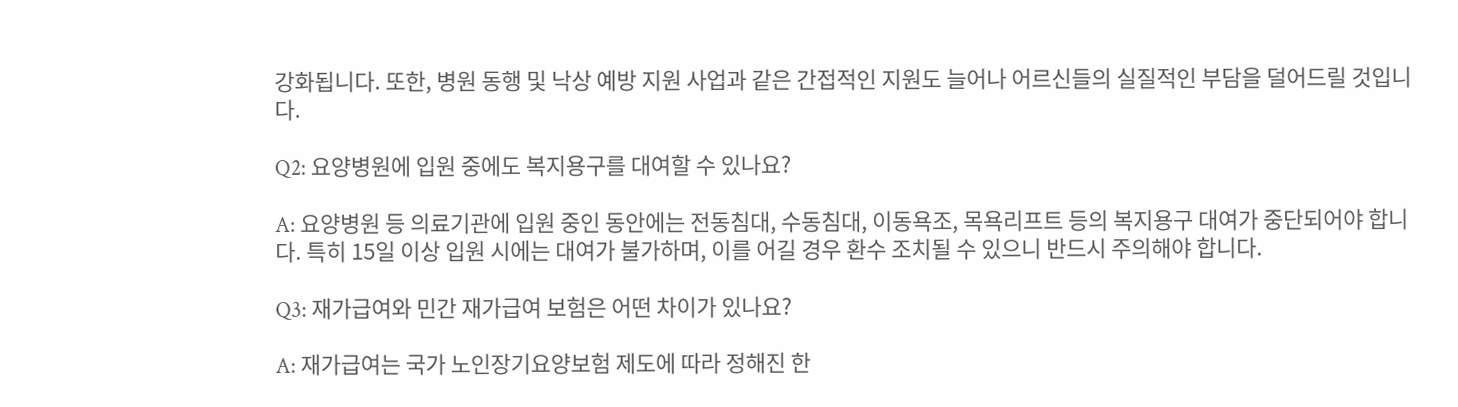강화됩니다. 또한, 병원 동행 및 낙상 예방 지원 사업과 같은 간접적인 지원도 늘어나 어르신들의 실질적인 부담을 덜어드릴 것입니다.

Q2: 요양병원에 입원 중에도 복지용구를 대여할 수 있나요?

A: 요양병원 등 의료기관에 입원 중인 동안에는 전동침대, 수동침대, 이동욕조, 목욕리프트 등의 복지용구 대여가 중단되어야 합니다. 특히 15일 이상 입원 시에는 대여가 불가하며, 이를 어길 경우 환수 조치될 수 있으니 반드시 주의해야 합니다.

Q3: 재가급여와 민간 재가급여 보험은 어떤 차이가 있나요?

A: 재가급여는 국가 노인장기요양보험 제도에 따라 정해진 한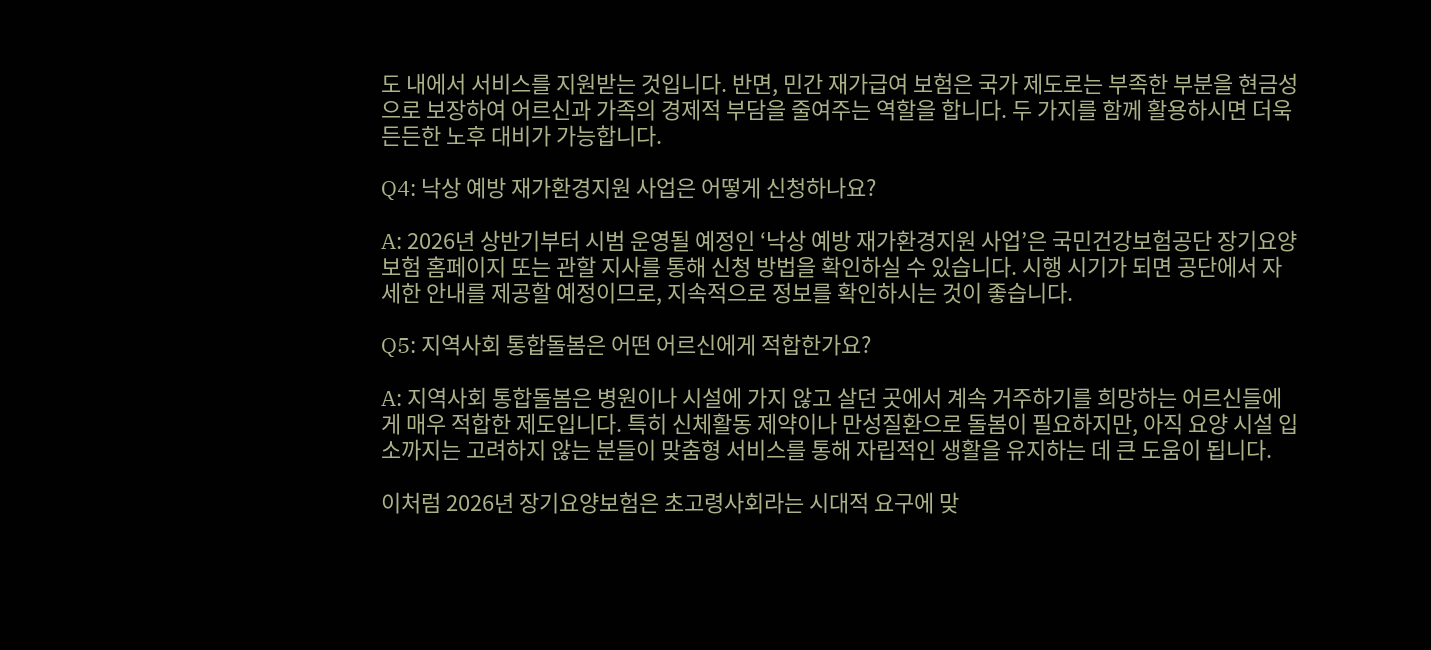도 내에서 서비스를 지원받는 것입니다. 반면, 민간 재가급여 보험은 국가 제도로는 부족한 부분을 현금성으로 보장하여 어르신과 가족의 경제적 부담을 줄여주는 역할을 합니다. 두 가지를 함께 활용하시면 더욱 든든한 노후 대비가 가능합니다.

Q4: 낙상 예방 재가환경지원 사업은 어떻게 신청하나요?

A: 2026년 상반기부터 시범 운영될 예정인 ‘낙상 예방 재가환경지원 사업’은 국민건강보험공단 장기요양보험 홈페이지 또는 관할 지사를 통해 신청 방법을 확인하실 수 있습니다. 시행 시기가 되면 공단에서 자세한 안내를 제공할 예정이므로, 지속적으로 정보를 확인하시는 것이 좋습니다.

Q5: 지역사회 통합돌봄은 어떤 어르신에게 적합한가요?

A: 지역사회 통합돌봄은 병원이나 시설에 가지 않고 살던 곳에서 계속 거주하기를 희망하는 어르신들에게 매우 적합한 제도입니다. 특히 신체활동 제약이나 만성질환으로 돌봄이 필요하지만, 아직 요양 시설 입소까지는 고려하지 않는 분들이 맞춤형 서비스를 통해 자립적인 생활을 유지하는 데 큰 도움이 됩니다.

이처럼 2026년 장기요양보험은 초고령사회라는 시대적 요구에 맞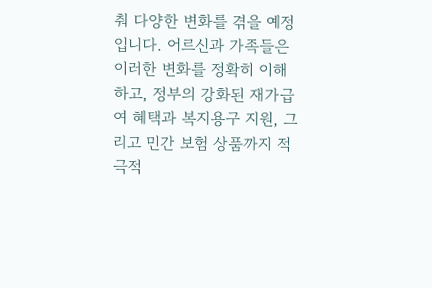춰 다양한 변화를 겪을 예정입니다. 어르신과 가족들은 이러한 변화를 정확히 이해하고, 정부의 강화된 재가급여 혜택과 복지용구 지원, 그리고 민간 보험 상품까지 적극적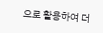으로 활용하여 더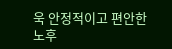욱 안정적이고 편안한 노후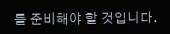를 준비해야 할 것입니다.